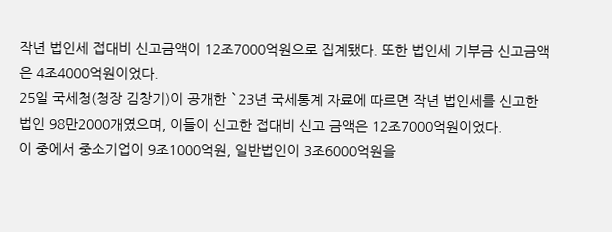작년 법인세 접대비 신고금액이 12조7000억원으로 집계됐다. 또한 법인세 기부금 신고금액은 4조4000억원이었다.
25일 국세청(청장 김창기)이 공개한 `23년 국세통계 자료에 따르면 작년 법인세를 신고한 법인 98만2000개였으며, 이들이 신고한 접대비 신고 금액은 12조7000억원이었다.
이 중에서 중소기업이 9조1000억원, 일반법인이 3조6000억원을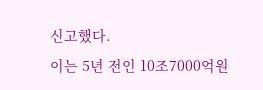신고했다.
이는 5년 전인 10조7000억원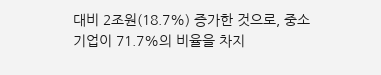대비 2조원(18.7%) 증가한 것으로, 중소기업이 71.7%의 비율을 차지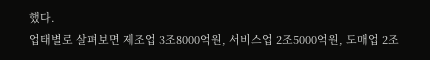했다.
업태별로 살펴보면 제조업 3조8000억원, 서비스업 2조5000억원, 도매업 2조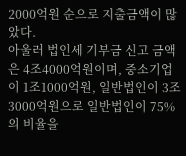2000억원 순으로 지출금액이 많았다.
아울러 법인세 기부금 신고 금액은 4조4000억원이며, 중소기업이 1조1000억원, 일반법인이 3조3000억원으로 일반법인이 75%의 비율을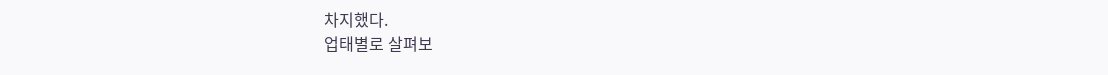차지했다.
업태별로 살펴보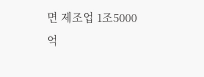면 제조업 1조5000억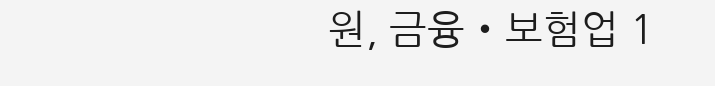원, 금융・보험업 1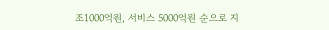조1000억원, 서비스 5000억원 순으로 지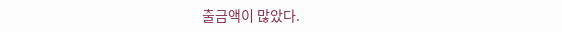출금액이 많았다.